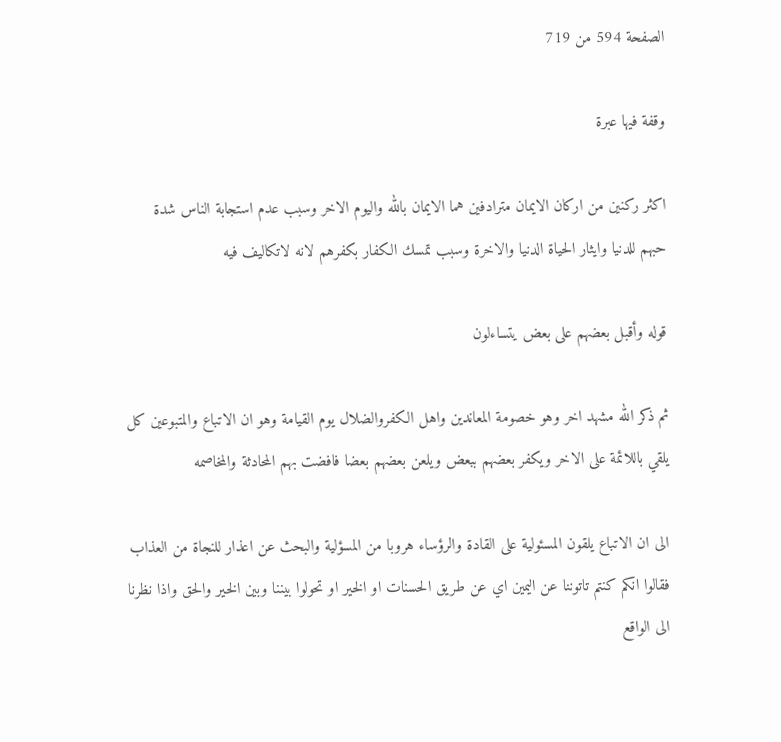الصفحة 594 من 719

وقفة فيها عبرة

اكثر ركنين من اركان الايمان مترادفين هما الايمان بالله واليوم الاخر وسبب عدم استجابة الناس شدة حبهم للدنيا وايثار الحياة الدنيا والاخرة وسبب تمسك الكفار بكفرهم لانه لاتكاليف فيه

قوله وأقبل بعضهم على بعض يتساءلون

ثم ذكر الله مشهد اخر وهو خصومة المعاندين واهل الكفروالضلال يوم القيامة وهو ان الاتباع والمتبوعين كل يلقي باللائمة على الاخر ويكفر بعضهم ببعض ويلعن بعضهم بعضا فافضت بهم المحادثة والمخاصمه

الى ان الاتباع يلقون المسئولية على القادة والرؤساء هروبا من المسؤلية والبحث عن اعذار للنجاة من العذاب فقالوا انكم كنتم تاتوننا عن اليمين اي عن طريق الحسنات او الخير او تحولوا بيننا وبين الخير والحق واذا نظرنا الى الواقع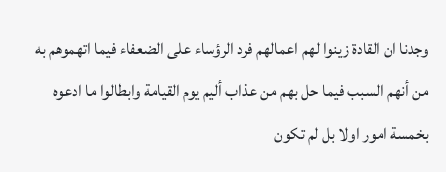وجدنا ان القادة زينوا لهم اعمالهم فرد الرؤساء على الضعفاء فيما اتهموهم به من أنهم السبب فيما حل بهم من عذاب أليم يوم القيامة وابطالوا ما ادعوه بخمسة امور اولا بل لم تكون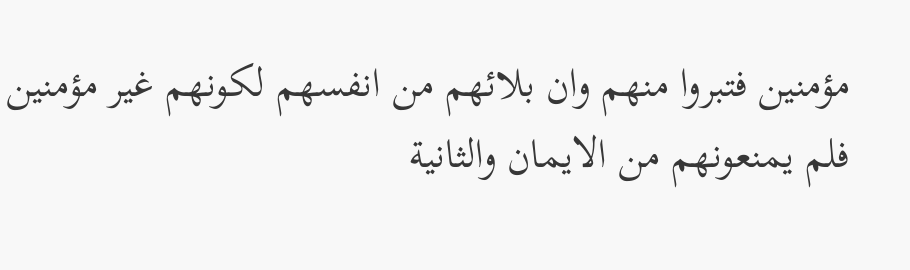مؤمنين فتبروا منهم وان بلائهم من انفسهم لكونهم غير مؤمنين فلم يمنعونهم من الايمان والثانية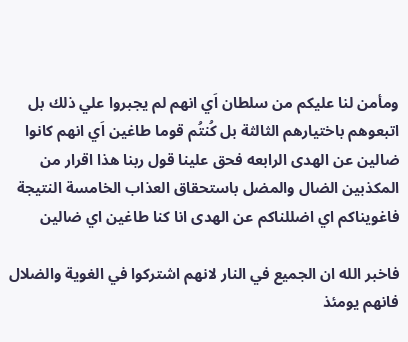ومأمن لنا عليكم من سلطان اَي انهم لم يجبروا علي ذلك بل اتبعوهم باختيارهم الثالثة بل كُنتُم قوما طاغين اَي انهم كانوا ضالين عن الهدى الرابعه فحق علينا قول ربنا هذا اقرار من المكذبين الضال والمضل باستحقاق العذاب الخامسة النتيجة فاغويناكم اي اضللناكم عن الهدى انا كنا طاغين اي ضالين

فاخبر الله ان الجميع في النار لانهم اشتركوا في الغوية والضلال فانهم يومئذ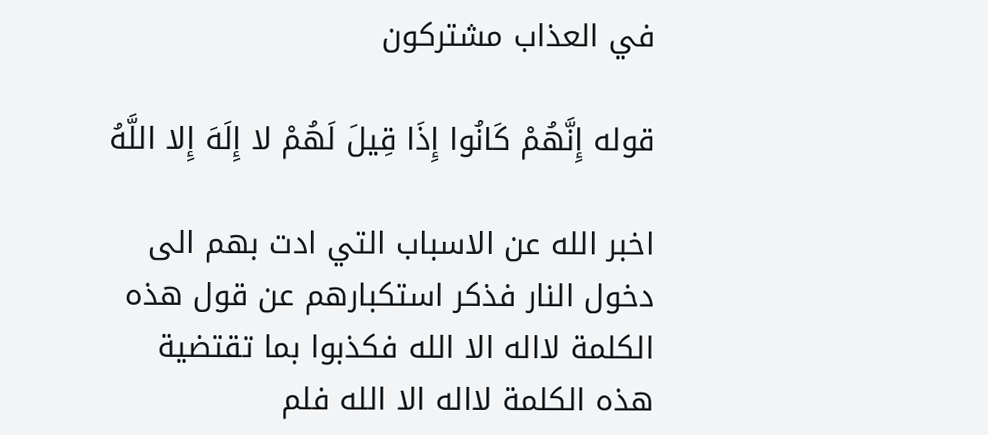في العذاب مشتركون

قوله إِنَّهُمْ كَانُوا إِذَا قِيلَ لَهُمْ لا إِلَهَ إِلا اللَّهُ

اخبر الله عن الاسباب التي ادت بهم الى دخول النار فذكر استكبارهم عن قول هذه الكلمة لااله الا الله فكذبوا بما تقتضية هذه الكلمة لااله الا الله فلم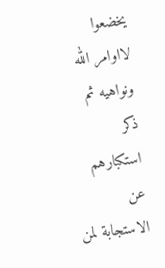يخضعوا لااوامر الله ونواهيه ثم ذكر استكبارهم عن الاستجابة لمن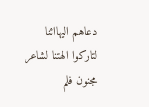دعاهم اليهاائنا لتاركوا الهتنا لشاعر مجنون فلم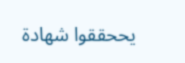يححققوا شهادة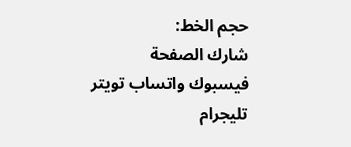حجم الخط:
شارك الصفحة
فيسبوك واتساب تويتر تليجرام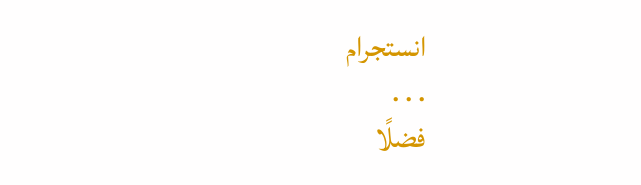انستجرام
. . .
فضلًا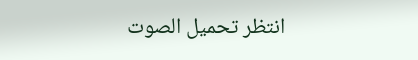انتظر تحميل الصوت